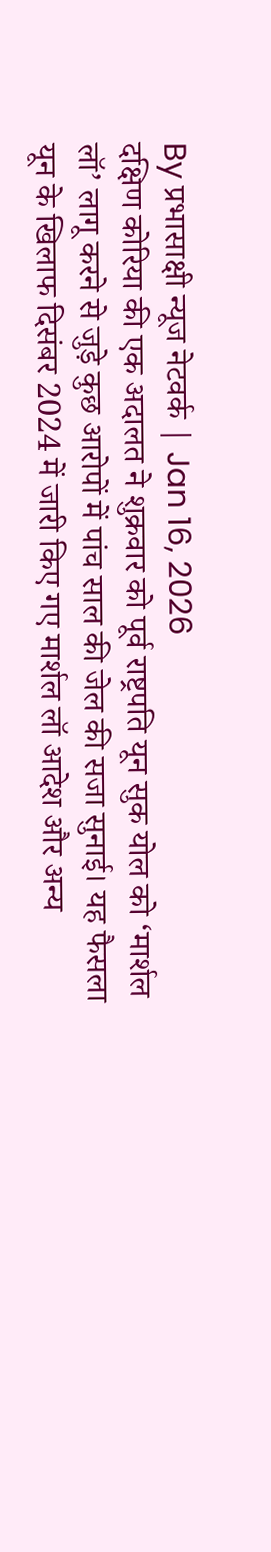By प्रभासाक्षी न्यूज नेटवर्क | Jan 16, 2026
दक्षिण कोरिया की एक अदालत ने शुक्रवार को पूर्व राष्ट्रपति यून सुक योल को ‘मार्शल लॉ’ लागू करने से जुड़े कुछ आरोपों में पांच साल की जेल की सजा सुनाई। यह फैसला यून के खिलाफ दिसंबर 2024 में जारी किए गए मार्शल लॉ आदेश और अन्य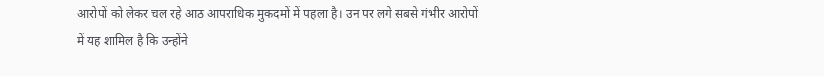आरोपों को लेकर चल रहे आठ आपराधिक मुकदमों में पहला है। उन पर लगे सबसे गंभीर आरोपों में यह शामिल है कि उन्होंने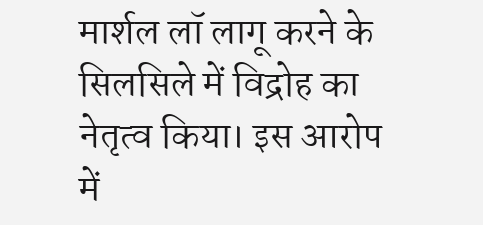मार्शल लॉ लागू करने के सिलसिले में विद्रोह का नेतृत्व किया। इस आरोप में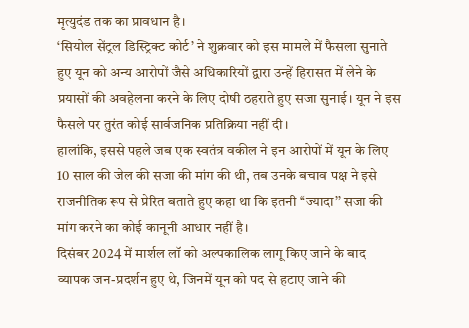मृत्युदंड तक का प्रावधान है।
‘सियोल सेंट्रल डिस्ट्रिक्ट कोर्ट’ ने शुक्रवार को इस मामले में फैसला सुनाते हुए यून को अन्य आरोपों जैसे अधिकारियों द्वारा उन्हें हिरासत में लेने के प्रयासों की अवहेलना करने के लिए दोषी ठहराते हुए सजा सुनाई। यून ने इस फैसले पर तुरंत कोई सार्वजनिक प्रतिक्रिया नहीं दी।
हालांकि, इससे पहले जब एक स्वतंत्र वकील ने इन आरोपों में यून के लिए 10 साल की जेल की सजा की मांग की थी, तब उनके बचाव पक्ष ने इसे राजनीतिक रूप से प्रेरित बताते हुए कहा था कि इतनी ‘‘ज्यादा’’ सजा की मांग करने का कोई कानूनी आधार नहीं है।
दिसंबर 2024 में मार्शल लॉ को अल्पकालिक लागू किए जाने के बाद व्यापक जन-प्रदर्शन हुए थे, जिनमें यून को पद से हटाए जाने की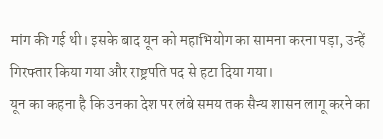मांग की गई थी। इसके बाद यून को महाभियोग का सामना करना पड़ा, उन्हें गिरफ्तार किया गया और राष्ट्रपति पद से हटा दिया गया।
यून का कहना है कि उनका देश पर लंबे समय तक सैन्य शासन लागू करने का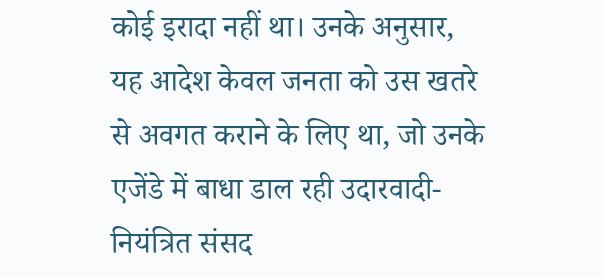कोई इरादा नहीं था। उनके अनुसार, यह आदेश केवल जनता को उस खतरे से अवगत कराने के लिए था, जो उनके एजेंडे में बाधा डाल रही उदारवादी-नियंत्रित संसद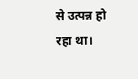से उत्पन्न हो रहा था।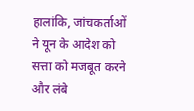हालांकि, जांचकर्ताओं ने यून के आदेश को सत्ता को मजबूत करने और लंबे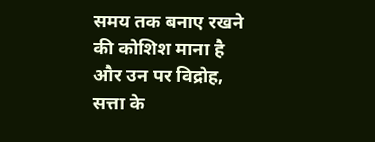समय तक बनाए रखने की कोशिश माना है और उन पर विद्रोह, सत्ता के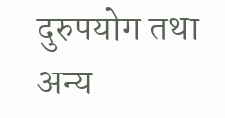दुरुपयोग तथा अन्य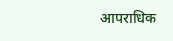आपराधिक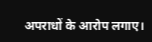अपराधों के आरोप लगाए।